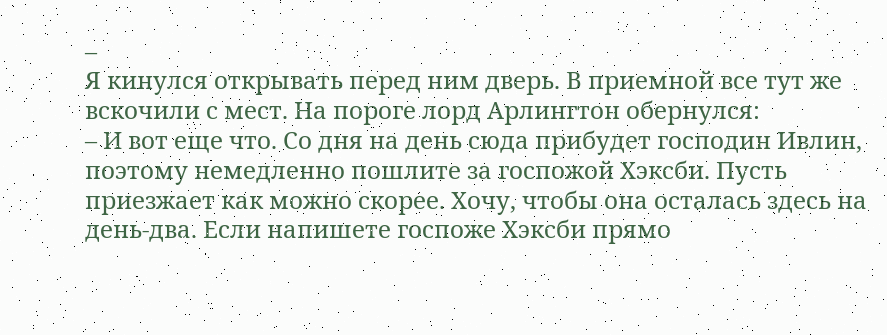–
Я кинулся открывать перед ним дверь. В приемной все тут же вскочили с мест. На пороге лорд Арлингтон обернулся:
– И вот еще что. Со дня на день сюда прибудет господин Ивлин, поэтому немедленно пошлите за госпожой Хэксби. Пусть приезжает как можно скорее. Хочу, чтобы она осталась здесь на день-два. Если напишете госпоже Хэксби прямо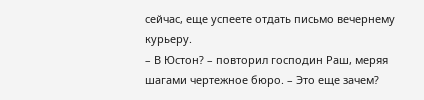сейчас, еще успеете отдать письмо вечернему курьеру.
– В Юстон? – повторил господин Раш, меряя шагами чертежное бюро. – Это еще зачем?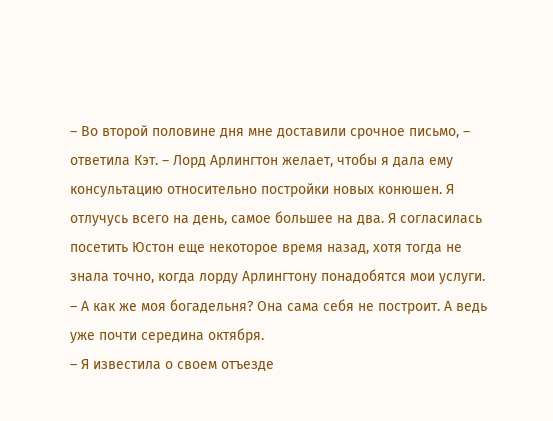– Во второй половине дня мне доставили срочное письмо, – ответила Кэт. – Лорд Арлингтон желает, чтобы я дала ему консультацию относительно постройки новых конюшен. Я отлучусь всего на день, самое большее на два. Я согласилась посетить Юстон еще некоторое время назад, хотя тогда не знала точно, когда лорду Арлингтону понадобятся мои услуги.
– А как же моя богадельня? Она сама себя не построит. А ведь уже почти середина октября.
– Я известила о своем отъезде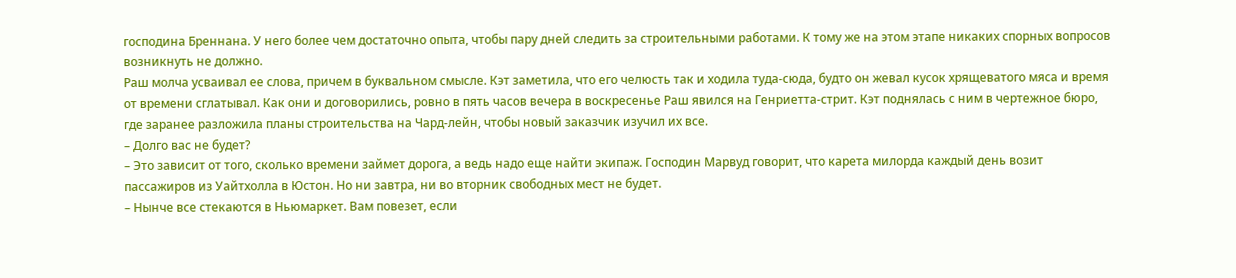господина Бреннана. У него более чем достаточно опыта, чтобы пару дней следить за строительными работами. К тому же на этом этапе никаких спорных вопросов возникнуть не должно.
Раш молча усваивал ее слова, причем в буквальном смысле. Кэт заметила, что его челюсть так и ходила туда-сюда, будто он жевал кусок хрящеватого мяса и время от времени сглатывал. Как они и договорились, ровно в пять часов вечера в воскресенье Раш явился на Генриетта-стрит. Кэт поднялась с ним в чертежное бюро, где заранее разложила планы строительства на Чард-лейн, чтобы новый заказчик изучил их все.
– Долго вас не будет?
– Это зависит от того, сколько времени займет дорога, а ведь надо еще найти экипаж. Господин Марвуд говорит, что карета милорда каждый день возит пассажиров из Уайтхолла в Юстон. Но ни завтра, ни во вторник свободных мест не будет.
– Нынче все стекаются в Ньюмаркет. Вам повезет, если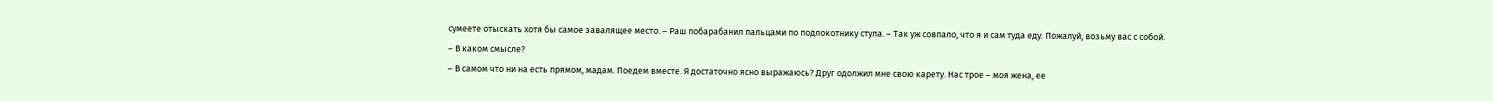сумеете отыскать хотя бы самое завалящее место. – Раш побарабанил пальцами по подлокотнику стула. – Так уж совпало, что я и сам туда еду. Пожалуй, возьму вас с собой.
– В каком смысле?
– В самом что ни на есть прямом, мадам. Поедем вместе. Я достаточно ясно выражаюсь? Друг одолжил мне свою карету. Нас трое – моя жена, ее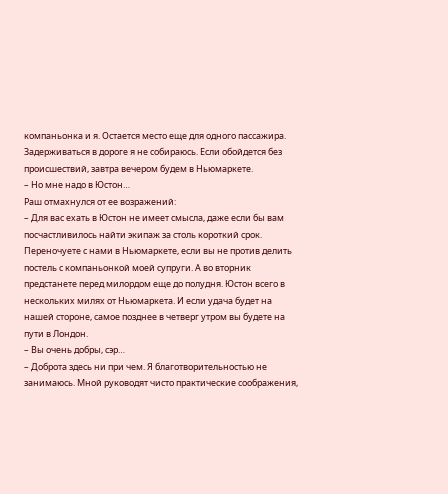компаньонка и я. Остается место еще для одного пассажира. Задерживаться в дороге я не собираюсь. Если обойдется без происшествий, завтра вечером будем в Ньюмаркете.
– Но мне надо в Юстон…
Раш отмахнулся от ее возражений:
– Для вас ехать в Юстон не имеет смысла, даже если бы вам посчастливилось найти экипаж за столь короткий срок. Переночуете с нами в Ньюмаркете, если вы не против делить постель с компаньонкой моей супруги. А во вторник предстанете перед милордом еще до полудня. Юстон всего в нескольких милях от Ньюмаркета. И если удача будет на нашей стороне, самое позднее в четверг утром вы будете на пути в Лондон.
– Вы очень добры, сэр…
– Доброта здесь ни при чем. Я благотворительностью не занимаюсь. Мной руководят чисто практические соображения,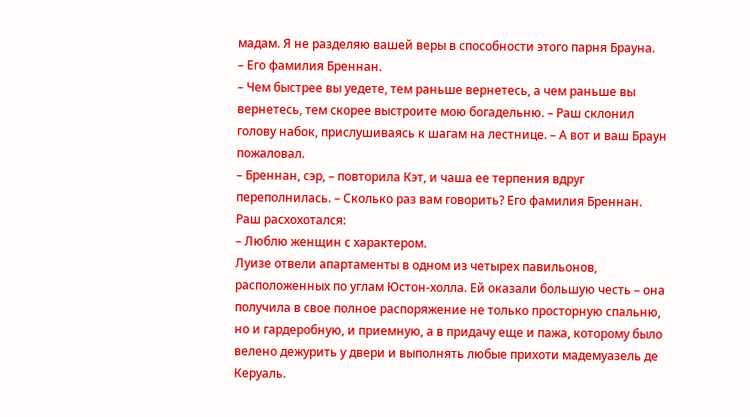мадам. Я не разделяю вашей веры в способности этого парня Брауна.
– Его фамилия Бреннан.
– Чем быстрее вы уедете, тем раньше вернетесь, а чем раньше вы вернетесь, тем скорее выстроите мою богадельню. – Раш склонил голову набок, прислушиваясь к шагам на лестнице. – А вот и ваш Браун пожаловал.
– Бреннан, сэр, – повторила Кэт, и чаша ее терпения вдруг переполнилась. – Сколько раз вам говорить? Его фамилия Бреннан.
Раш расхохотался:
– Люблю женщин с характером.
Луизе отвели апартаменты в одном из четырех павильонов, расположенных по углам Юстон-холла. Ей оказали большую честь – она получила в свое полное распоряжение не только просторную спальню, но и гардеробную, и приемную, а в придачу еще и пажа, которому было велено дежурить у двери и выполнять любые прихоти мадемуазель де Керуаль.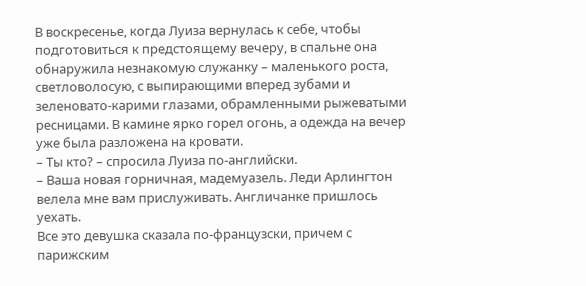В воскресенье, когда Луиза вернулась к себе, чтобы подготовиться к предстоящему вечеру, в спальне она обнаружила незнакомую служанку – маленького роста, светловолосую, с выпирающими вперед зубами и зеленовато-карими глазами, обрамленными рыжеватыми ресницами. В камине ярко горел огонь, а одежда на вечер уже была разложена на кровати.
– Ты кто? – спросила Луиза по-английски.
– Ваша новая горничная, мадемуазель. Леди Арлингтон велела мне вам прислуживать. Англичанке пришлось уехать.
Все это девушка сказала по-французски, причем с парижским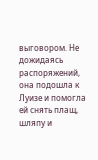выговором. Не дожидаясь распоряжений, она подошла к Луизе и помогла ей снять плащ, шляпу и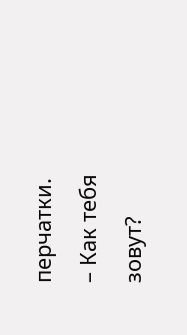перчатки.
– Как тебя зовут?